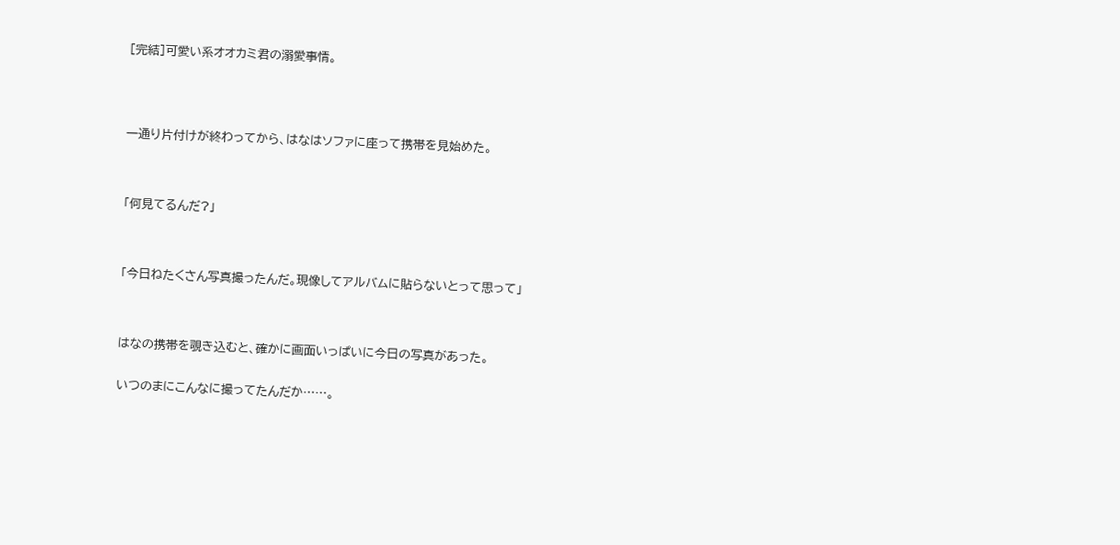[完結]可愛い系オオカミ君の溺愛事情。





一通り片付けが終わってから、はなはソファに座って携帯を見始めた。




「何見てるんだ?」




「今日ねたくさん写真撮ったんだ。現像してアルバムに貼らないとって思って」




はなの携帯を覗き込むと、確かに画面いっぱいに今日の写真があった。


いつのまにこんなに撮ってたんだか……。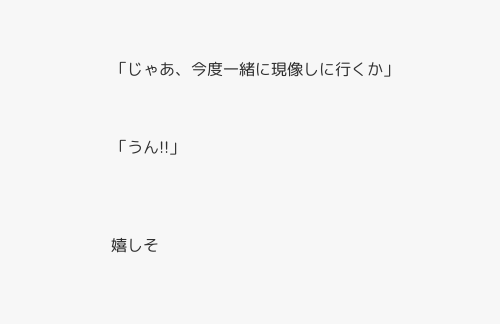「じゃあ、今度一緒に現像しに行くか」



「うん!!」




嬉しそ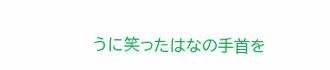うに笑ったはなの手首を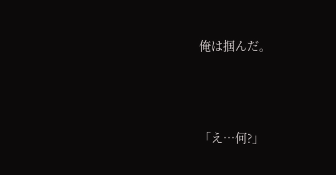俺は掴んだ。



「え…何?」